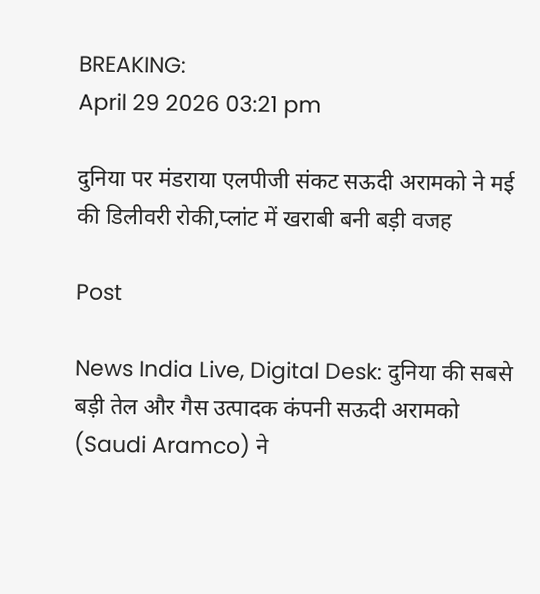BREAKING:
April 29 2026 03:21 pm

दुनिया पर मंडराया एलपीजी संकट सऊदी अरामको ने मई की डिलीवरी रोकी,प्लांट में खराबी बनी बड़ी वजह

Post

News India Live, Digital Desk: दुनिया की सबसे बड़ी तेल और गैस उत्पादक कंपनी सऊदी अरामको (Saudi Aramco) ने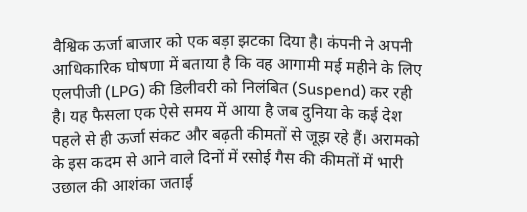वैश्विक ऊर्जा बाजार को एक बड़ा झटका दिया है। कंपनी ने अपनी आधिकारिक घोषणा में बताया है कि वह आगामी मई महीने के लिए एलपीजी (LPG) की डिलीवरी को निलंबित (Suspend) कर रही है। यह फैसला एक ऐसे समय में आया है जब दुनिया के कई देश पहले से ही ऊर्जा संकट और बढ़ती कीमतों से जूझ रहे हैं। अरामको के इस कदम से आने वाले दिनों में रसोई गैस की कीमतों में भारी उछाल की आशंका जताई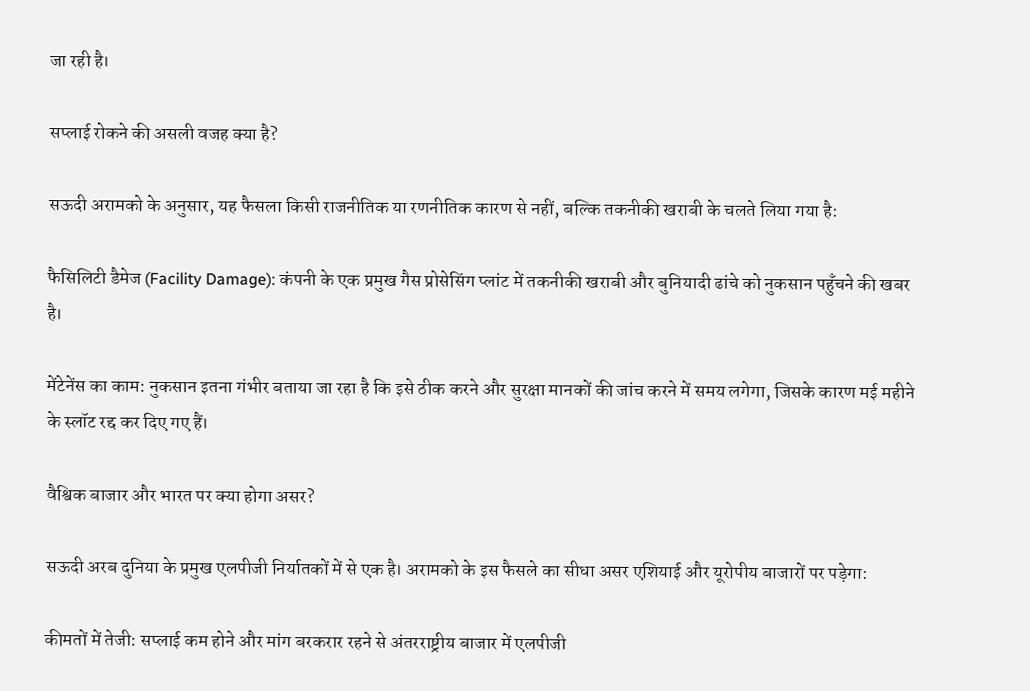जा रही है।

सप्लाई रोकने की असली वजह क्या है?

सऊदी अरामको के अनुसार, यह फैसला किसी राजनीतिक या रणनीतिक कारण से नहीं, बल्कि तकनीकी खराबी के चलते लिया गया है:

फैसिलिटी डैमेज (Facility Damage): कंपनी के एक प्रमुख गैस प्रोसेसिंग प्लांट में तकनीकी खराबी और बुनियादी ढांचे को नुकसान पहुँचने की खबर है।

मेंटेनेंस का काम: नुकसान इतना गंभीर बताया जा रहा है कि इसे ठीक करने और सुरक्षा मानकों की जांच करने में समय लगेगा, जिसके कारण मई महीने के स्लॉट रद्द कर दिए गए हैं।

वैश्विक बाजार और भारत पर क्या होगा असर?

सऊदी अरब दुनिया के प्रमुख एलपीजी निर्यातकों में से एक है। अरामको के इस फैसले का सीधा असर एशियाई और यूरोपीय बाजारों पर पड़ेगा:

कीमतों में तेजी: सप्लाई कम होने और मांग बरकरार रहने से अंतरराष्ट्रीय बाजार में एलपीजी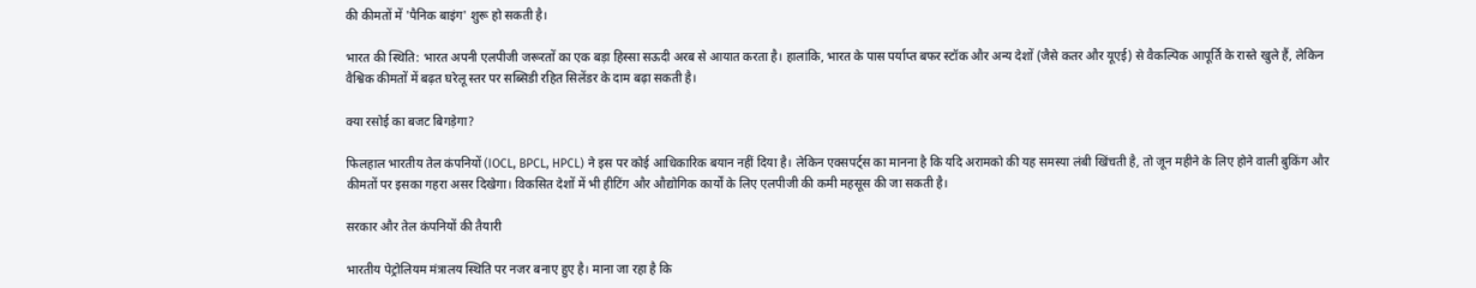की कीमतों में 'पैनिक बाइंग' शुरू हो सकती है।

भारत की स्थिति: भारत अपनी एलपीजी जरूरतों का एक बड़ा हिस्सा सऊदी अरब से आयात करता है। हालांकि, भारत के पास पर्याप्त बफर स्टॉक और अन्य देशों (जैसे कतर और यूएई) से वैकल्पिक आपूर्ति के रास्ते खुले हैं, लेकिन वैश्विक कीमतों में बढ़त घरेलू स्तर पर सब्सिडी रहित सिलेंडर के दाम बढ़ा सकती है।

क्या रसोई का बजट बिगड़ेगा?

फिलहाल भारतीय तेल कंपनियों (IOCL, BPCL, HPCL) ने इस पर कोई आधिकारिक बयान नहीं दिया है। लेकिन एक्सपर्ट्स का मानना है कि यदि अरामको की यह समस्या लंबी खिंचती है, तो जून महीने के लिए होने वाली बुकिंग और कीमतों पर इसका गहरा असर दिखेगा। विकसित देशों में भी हीटिंग और औद्योगिक कार्यों के लिए एलपीजी की कमी महसूस की जा सकती है।

सरकार और तेल कंपनियों की तैयारी

भारतीय पेट्रोलियम मंत्रालय स्थिति पर नजर बनाए हुए है। माना जा रहा है कि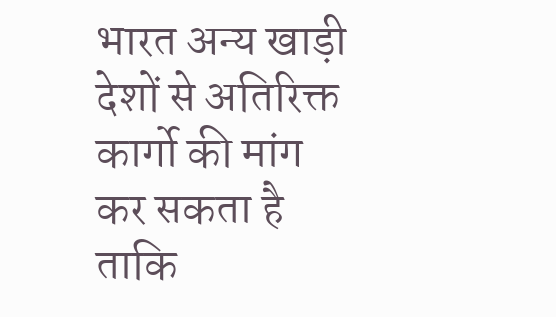भारत अन्य खाड़ी देशों से अतिरिक्त कार्गो की मांग कर सकता है ताकि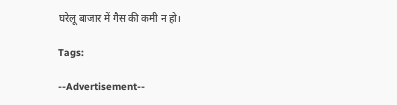घरेलू बाजार में गैस की कमी न हो।

Tags:

--Advertisement--